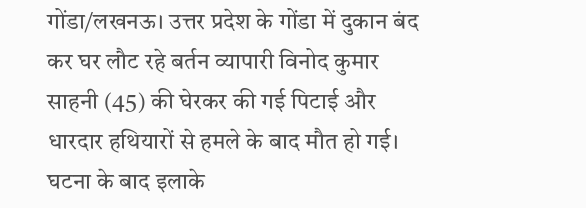गोंडा/लखनऊ। उत्तर प्रदेश के गोंडा में दुकान बंद कर घर लौट रहे बर्तन व्यापारी विनोद कुमार साहनी (45) की घेरकर की गई पिटाई और धारदार हथियारों से हमले के बाद मौत हो गई। घटना के बाद इलाके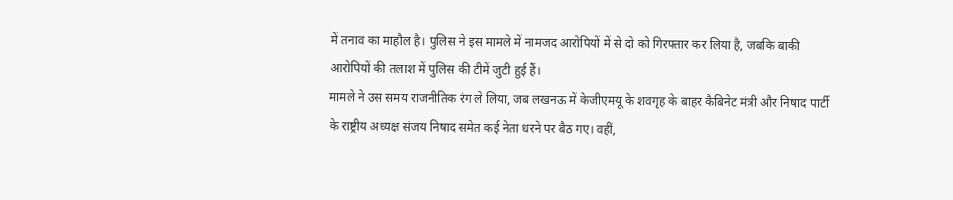में तनाव का माहौल है। पुलिस ने इस मामले में नामजद आरोपियों में से दो को गिरफ्तार कर लिया है, जबकि बाकी आरोपियों की तलाश में पुलिस की टीमें जुटी हुई हैं।
मामले ने उस समय राजनीतिक रंग ले लिया, जब लखनऊ में केजीएमयू के शवगृह के बाहर कैबिनेट मंत्री और निषाद पार्टी के राष्ट्रीय अध्यक्ष संजय निषाद समेत कई नेता धरने पर बैठ गए। वहीं,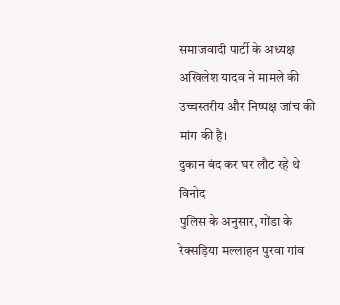समाजवादी पार्टी के अध्यक्ष अखिलेश यादव ने मामले की उच्चस्तरीय और निष्पक्ष जांच की मांग की है।
दुकान बंद कर घर लौट रहे थे विनोद
पुलिस के अनुसार, गोंडा के रेक्सड़िया मल्लाहन पुरवा गांव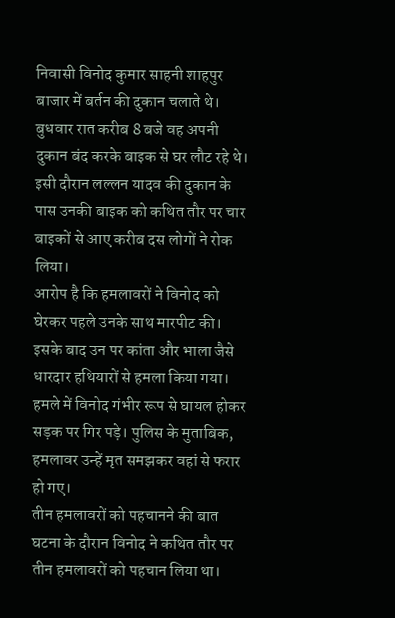निवासी विनोद कुमार साहनी शाहपुर बाजार में बर्तन की दुकान चलाते थे।
बुधवार रात करीब 8 बजे वह अपनी दुकान बंद करके बाइक से घर लौट रहे थे। इसी दौरान लल्लन यादव की दुकान के पास उनकी बाइक को कथित तौर पर चार बाइकों से आए करीब दस लोगों ने रोक लिया।
आरोप है कि हमलावरों ने विनोद को घेरकर पहले उनके साथ मारपीट की। इसके बाद उन पर कांता और भाला जैसे धारदार हथियारों से हमला किया गया।
हमले में विनोद गंभीर रूप से घायल होकर सड़क पर गिर पड़े। पुलिस के मुताबिक, हमलावर उन्हें मृत समझकर वहां से फरार हो गए।
तीन हमलावरों को पहचानने की बात
घटना के दौरान विनोद ने कथित तौर पर तीन हमलावरों को पहचान लिया था।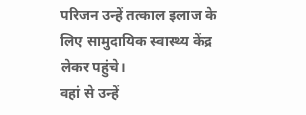परिजन उन्हें तत्काल इलाज के लिए सामुदायिक स्वास्थ्य केंद्र लेकर पहुंचे।
वहां से उन्हें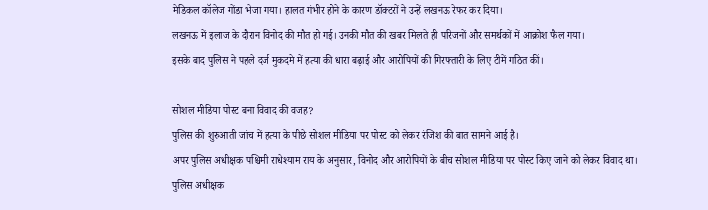मेडिकल कॉलेज गोंडा भेजा गया। हालत गंभीर होने के कारण डॉक्टरों ने उन्हें लखनऊ रेफर कर दिया।
लखनऊ में इलाज के दौरान विनोद की मौत हो गई। उनकी मौत की खबर मिलते ही परिजनों और समर्थकों में आक्रोश फैल गया।
इसके बाद पुलिस ने पहले दर्ज मुकदमे में हत्या की धारा बढ़ाई और आरोपियों की गिरफ्तारी के लिए टीमें गठित कीं।

सोशल मीडिया पोस्ट बना विवाद की वजह?
पुलिस की शुरुआती जांच में हत्या के पीछे सोशल मीडिया पर पोस्ट को लेकर रंजिश की बात सामने आई है।
अपर पुलिस अधीक्षक पश्चिमी राधेश्याम राय के अनुसार, विनोद और आरोपियों के बीच सोशल मीडिया पर पोस्ट किए जाने को लेकर विवाद था।
पुलिस अधीक्षक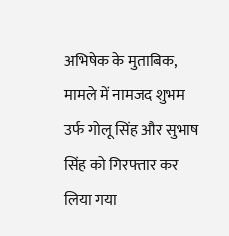अभिषेक के मुताबिक, मामले में नामजद शुभम उर्फ गोलू सिंह और सुभाष सिंह को गिरफ्तार कर लिया गया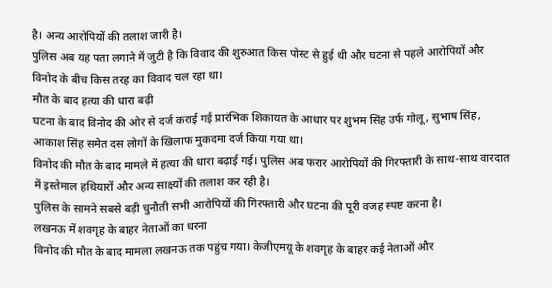है। अन्य आरोपियों की तलाश जारी है।
पुलिस अब यह पता लगाने में जुटी है कि विवाद की शुरुआत किस पोस्ट से हुई थी और घटना से पहले आरोपियों और विनोद के बीच किस तरह का विवाद चल रहा था।
मौत के बाद हत्या की धारा बढ़ी
घटना के बाद विनोद की ओर से दर्ज कराई गई प्रारंभिक शिकायत के आधार पर शुभम सिंह उर्फ गोलू, सुभाष सिंह, आकाश सिंह समेत दस लोगों के खिलाफ मुकदमा दर्ज किया गया था।
विनोद की मौत के बाद मामले में हत्या की धारा बढ़ाई गई। पुलिस अब फरार आरोपियों की गिरफ्तारी के साथ-साथ वारदात में इस्तेमाल हथियारों और अन्य साक्ष्यों की तलाश कर रही है।
पुलिस के सामने सबसे बड़ी चुनौती सभी आरोपियों की गिरफ्तारी और घटना की पूरी वजह स्पष्ट करना है।
लखनऊ में शवगृह के बाहर नेताओं का धरना
विनोद की मौत के बाद मामला लखनऊ तक पहुंच गया। केजीएमयू के शवगृह के बाहर कई नेताओं और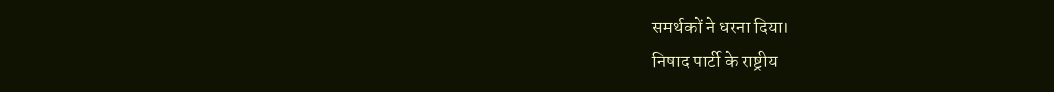समर्थकों ने धरना दिया।
निषाद पार्टी के राष्ट्रीय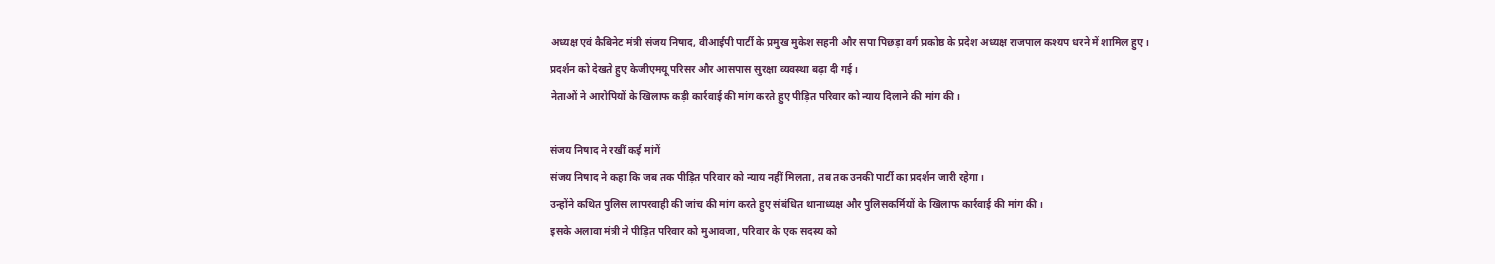अध्यक्ष एवं कैबिनेट मंत्री संजय निषाद, वीआईपी पार्टी के प्रमुख मुकेश सहनी और सपा पिछड़ा वर्ग प्रकोष्ठ के प्रदेश अध्यक्ष राजपाल कश्यप धरने में शामिल हुए।
प्रदर्शन को देखते हुए केजीएमयू परिसर और आसपास सुरक्षा व्यवस्था बढ़ा दी गई।
नेताओं ने आरोपियों के खिलाफ कड़ी कार्रवाई की मांग करते हुए पीड़ित परिवार को न्याय दिलाने की मांग की।

संजय निषाद ने रखीं कई मांगें
संजय निषाद ने कहा कि जब तक पीड़ित परिवार को न्याय नहीं मिलता, तब तक उनकी पार्टी का प्रदर्शन जारी रहेगा।
उन्होंने कथित पुलिस लापरवाही की जांच की मांग करते हुए संबंधित थानाध्यक्ष और पुलिसकर्मियों के खिलाफ कार्रवाई की मांग की।
इसके अलावा मंत्री ने पीड़ित परिवार को मुआवजा, परिवार के एक सदस्य को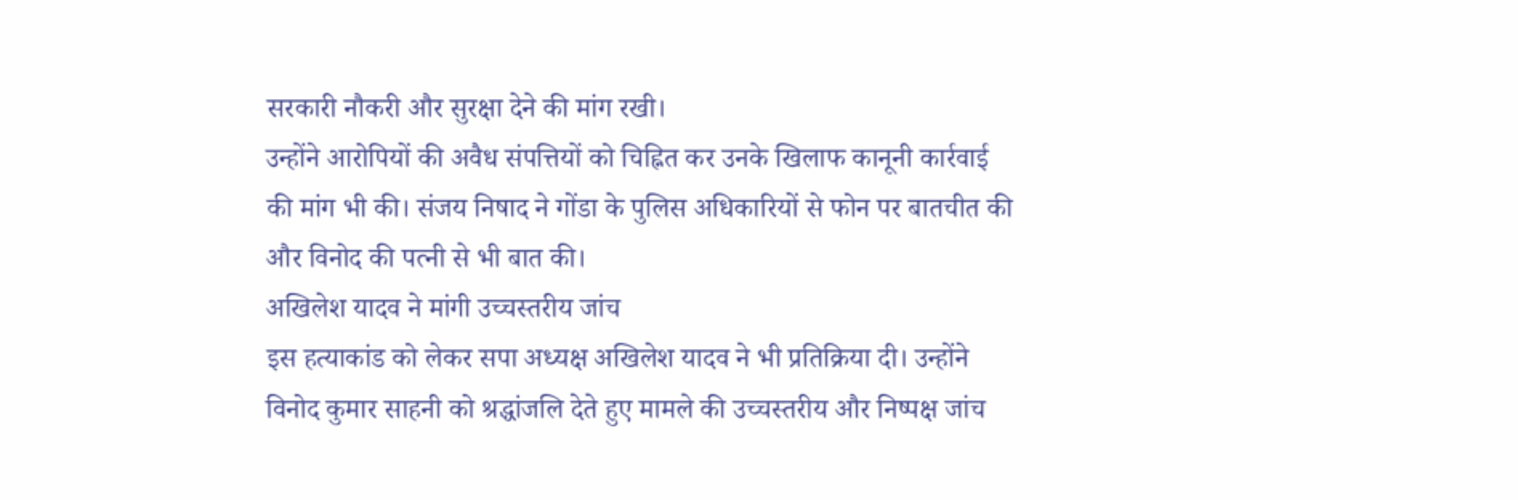सरकारी नौकरी और सुरक्षा देने की मांग रखी।
उन्होंने आरोपियों की अवैध संपत्तियों को चिह्नित कर उनके खिलाफ कानूनी कार्रवाई की मांग भी की। संजय निषाद ने गोंडा के पुलिस अधिकारियों से फोन पर बातचीत की और विनोद की पत्नी से भी बात की।
अखिलेश यादव ने मांगी उच्चस्तरीय जांच
इस हत्याकांड को लेकर सपा अध्यक्ष अखिलेश यादव ने भी प्रतिक्रिया दी। उन्होंने विनोद कुमार साहनी को श्रद्धांजलि देते हुए मामले की उच्चस्तरीय और निष्पक्ष जांच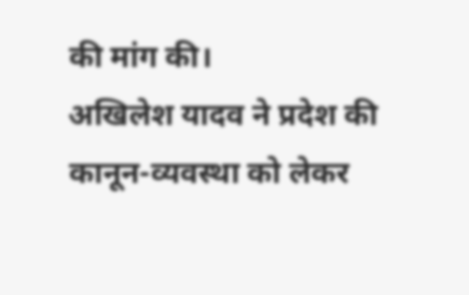की मांग की।
अखिलेश यादव ने प्रदेश की कानून-व्यवस्था को लेकर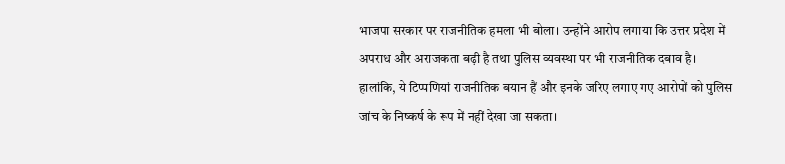भाजपा सरकार पर राजनीतिक हमला भी बोला। उन्होंने आरोप लगाया कि उत्तर प्रदेश में अपराध और अराजकता बढ़ी है तथा पुलिस व्यवस्था पर भी राजनीतिक दबाव है।
हालांकि, ये टिप्पणियां राजनीतिक बयान हैं और इनके जरिए लगाए गए आरोपों को पुलिस जांच के निष्कर्ष के रूप में नहीं देखा जा सकता।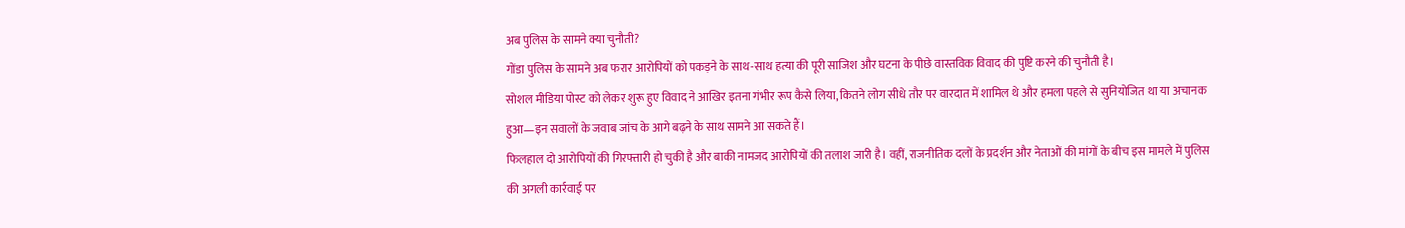अब पुलिस के सामने क्या चुनौती?
गोंडा पुलिस के सामने अब फरार आरोपियों को पकड़ने के साथ-साथ हत्या की पूरी साजिश और घटना के पीछे वास्तविक विवाद की पुष्टि करने की चुनौती है।
सोशल मीडिया पोस्ट को लेकर शुरू हुए विवाद ने आखिर इतना गंभीर रूप कैसे लिया, कितने लोग सीधे तौर पर वारदात में शामिल थे और हमला पहले से सुनियोजित था या अचानक हुआ—इन सवालों के जवाब जांच के आगे बढ़ने के साथ सामने आ सकते हैं।
फिलहाल दो आरोपियों की गिरफ्तारी हो चुकी है और बाकी नामजद आरोपियों की तलाश जारी है। वहीं, राजनीतिक दलों के प्रदर्शन और नेताओं की मांगों के बीच इस मामले में पुलिस की अगली कार्रवाई पर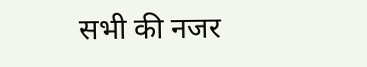सभी की नजर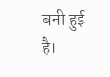बनी हुई है।